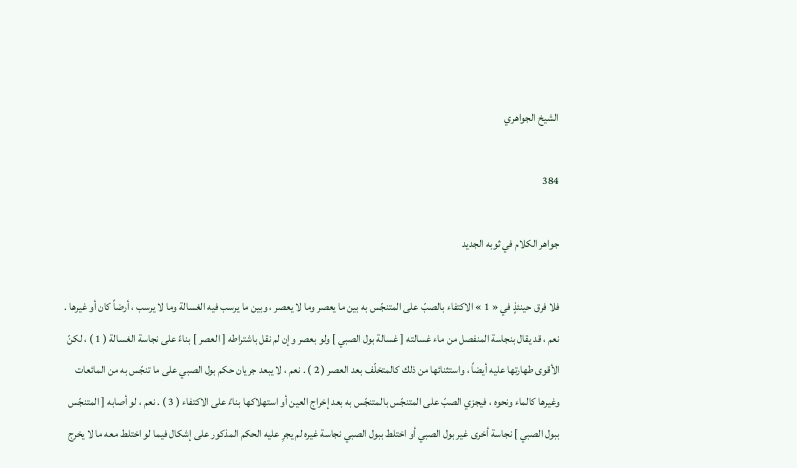الشيخ الجواهري

384

جواهر الكلام في ثوبه الجديد

فلا فرق حينئذٍ في « 1 » الاكتفاء بالصبّ على المتنجّس به بين ما يعصر وما لا يعصر ، وبين ما يرسب فيه الغسالة وما لا يرسب ، أرضاً كان أو غيرها . نعم ، قد يقال بنجاسة المنفصل من ماء غسالته [ غسالة بول الصبي ] ولو بعصر وإن لم نقل باشتراطه [ العصر ] بناءً على نجاسة الغسالة ( 1 ) ، لكنّ الأقوى طهارتها عليه أيضاً ، واستثنائها من ذلك كالمتخلّف بعد العصر ( 2 ) . نعم ، لا يبعد جريان حكم بول الصبي على ما تنجّس به من المائعات وغيرها كالماء ونحوه ، فيجزي الصبّ على المتنجّس بالمتنجّس به بعد إخراج العين أو استهلاكها بناءً على الاكتفاء ( 3 ) . نعم ، لو أصابه [ المتنجّس ببول الصبي ] نجاسة أخرى غير بول الصبي أو اختلط ببول الصبي نجاسة غيره لم يجرِ عليه الحكم المذكور على إشكال فيما لو اختلط معه ما لا يخرج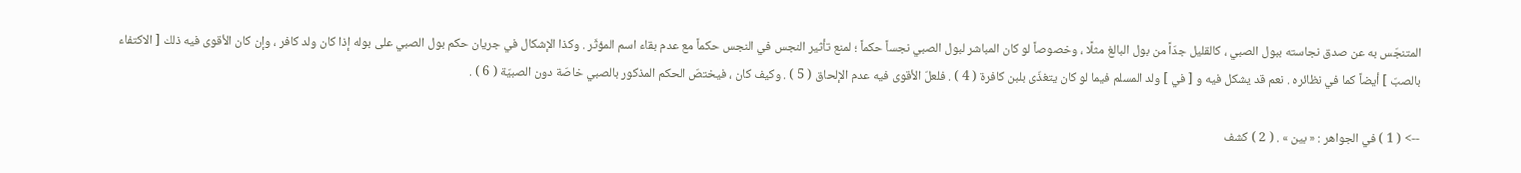المتنجّس به عن صدق نجاسته ببول الصبي ، كالقليل جدّاً من بول البالغ مثلًا ، وخصوصاً لو كان المباشر لبول الصبي نجساً حكماً ؛ لمنع تأثير النجس في النجس حكماً مع عدم بقاء اسم المؤثّر . وكذا الإشكال في جريان حكم بول الصبي على بوله إذا كان ولد كافر ، وإن كان الأقوى فيه ذلك [ الاكتفاء بالصبّ ] أيضاً كما في نظائره . نعم قد يشكل فيه و [ في ] ولد المسلم فيما لو كان يتغذّى بلبن كافرة ( 4 ) . فلعلّ الأقوى فيه عدم الإلحاق ( 5 ) . وكيف كان ، فيختصّ الحكم المذكور بالصبي خاصّة دون الصبيّة ( 6 ) .

--> ( 1 ) في الجواهر : « بين » . ( 2 ) كشف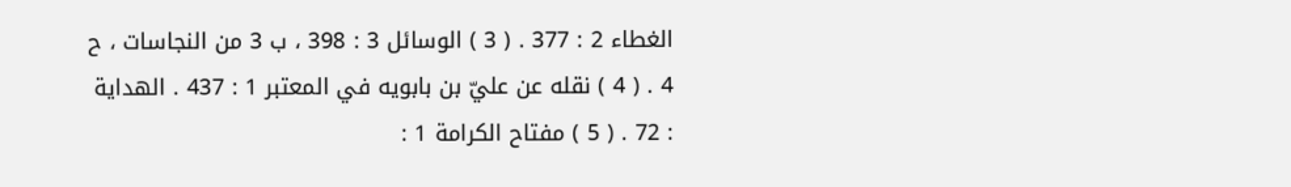الغطاء 2 : 377 . ( 3 ) الوسائل 3 : 398 ، ب 3 من النجاسات ، ح 4 . ( 4 ) نقله عن عليّ بن بابويه في المعتبر 1 : 437 . الهداية : 72 . ( 5 ) مفتاح الكرامة 1 :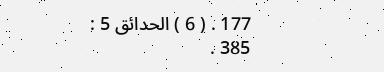177 . ( 6 ) الحدائق 5 : 385 .